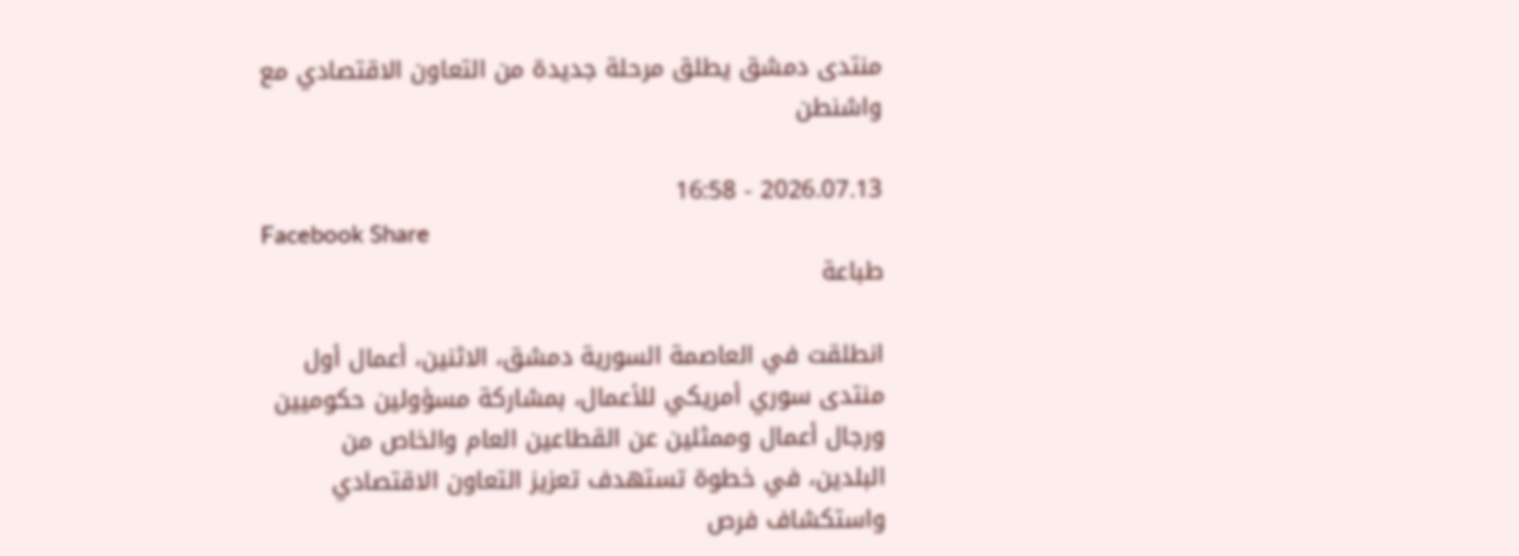منتدى دمشق يطلق مرحلة جديدة من التعاون الاقتصادي مع واشنطن

2026.07.13 - 16:58
Facebook Share
طباعة

انطلقت في العاصمة السورية دمشق، الاثنين، أعمال أول منتدى سوري أمريكي للأعمال، بمشاركة مسؤولين حكوميين ورجال أعمال وممثلين عن القطاعين العام والخاص من البلدين، في خطوة تستهدف تعزيز التعاون الاقتصادي واستكشاف فرص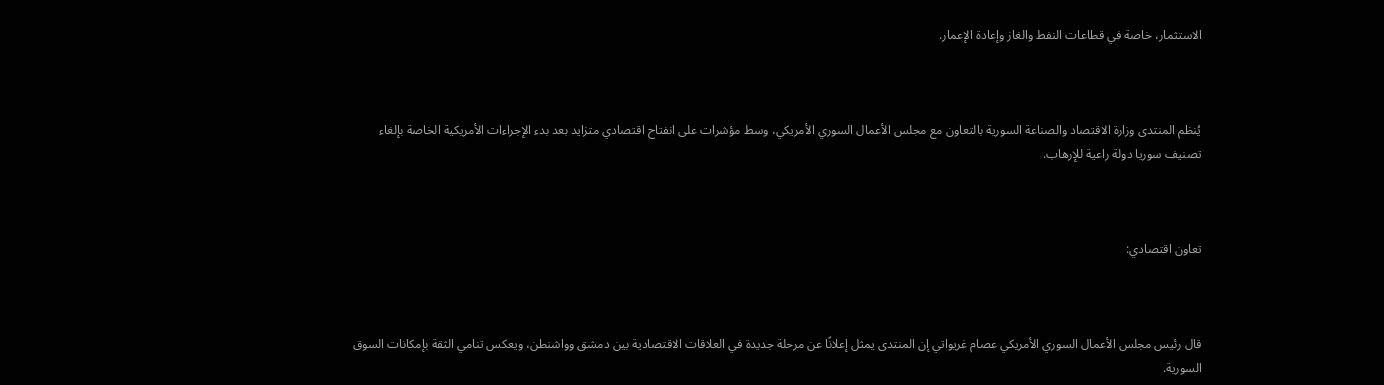الاستثمار، خاصة في قطاعات النفط والغاز وإعادة الإعمار.



يُنظم المنتدى وزارة الاقتصاد والصناعة السورية بالتعاون مع مجلس الأعمال السوري الأمريكي، وسط مؤشرات على انفتاح اقتصادي متزايد بعد بدء الإجراءات الأمريكية الخاصة بإلغاء تصنيف سوريا دولة راعية للإرهاب.



تعاون اقتصادي:



قال رئيس مجلس الأعمال السوري الأمريكي عصام غريواتي إن المنتدى يمثل إعلانًا عن مرحلة جديدة في العلاقات الاقتصادية بين دمشق وواشنطن، ويعكس تنامي الثقة بإمكانات السوق السورية.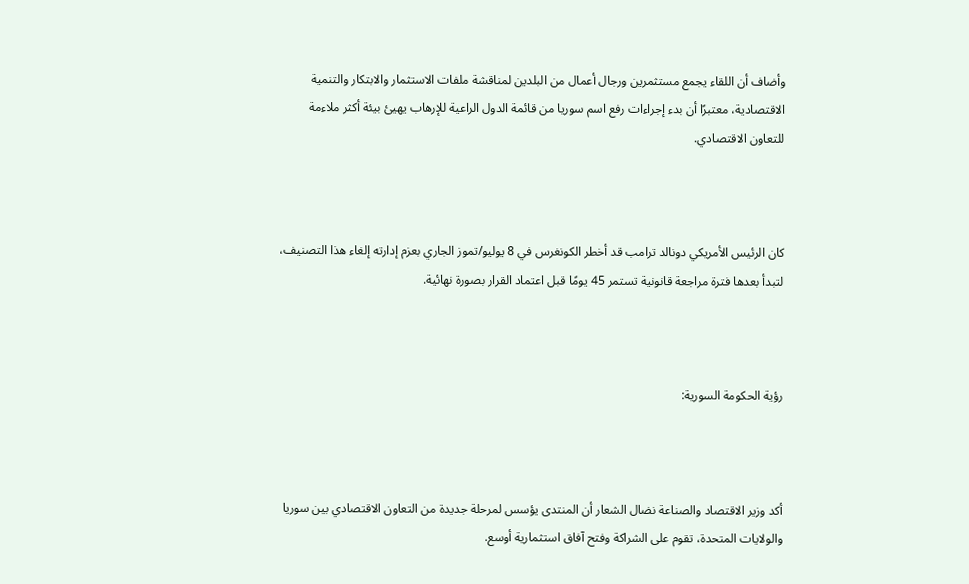وأضاف أن اللقاء يجمع مستثمرين ورجال أعمال من البلدين لمناقشة ملفات الاستثمار والابتكار والتنمية الاقتصادية، معتبرًا أن بدء إجراءات رفع اسم سوريا من قائمة الدول الراعية للإرهاب يهيئ بيئة أكثر ملاءمة للتعاون الاقتصادي.



كان الرئيس الأمريكي دونالد ترامب قد أخطر الكونغرس في 8 يوليو/تموز الجاري بعزم إدارته إلغاء هذا التصنيف، لتبدأ بعدها فترة مراجعة قانونية تستمر 45 يومًا قبل اعتماد القرار بصورة نهائية.



رؤية الحكومة السورية:



أكد وزير الاقتصاد والصناعة نضال الشعار أن المنتدى يؤسس لمرحلة جديدة من التعاون الاقتصادي بين سوريا والولايات المتحدة، تقوم على الشراكة وفتح آفاق استثمارية أوسع.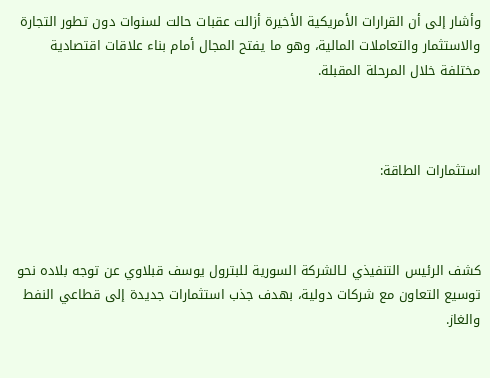وأشار إلى أن القرارات الأمريكية الأخيرة أزالت عقبات حالت لسنوات دون تطور التجارة والاستثمار والتعاملات المالية، وهو ما يفتح المجال أمام بناء علاقات اقتصادية مختلفة خلال المرحلة المقبلة.



استثمارات الطاقة:



كشف الرئيس التنفيذي لـالشركة السورية للبترول يوسف قبلاوي عن توجه بلاده نحو توسيع التعاون مع شركات دولية، بهدف جذب استثمارات جديدة إلى قطاعي النفط والغاز.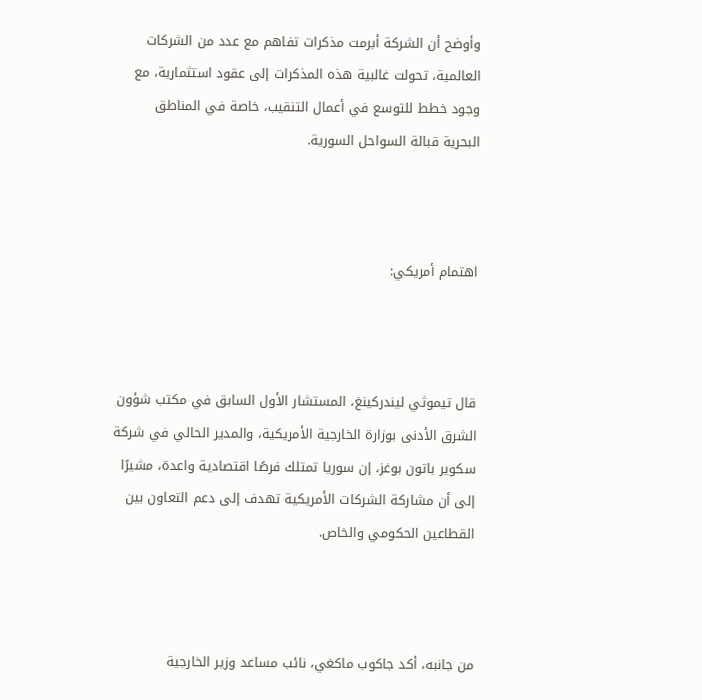وأوضح أن الشركة أبرمت مذكرات تفاهم مع عدد من الشركات العالمية، تحولت غالبية هذه المذكرات إلى عقود استثمارية، مع وجود خطط للتوسع في أعمال التنقيب، خاصة في المناطق البحرية قبالة السواحل السورية.



اهتمام أمريكي:



قال تيموثي ليندركينغ، المستشار الأول السابق في مكتب شؤون الشرق الأدنى بوزارة الخارجية الأمريكية، والمدير الحالي في شركة سكوير باتون بوغز، إن سوريا تمتلك فرصًا اقتصادية واعدة، مشيرًا إلى أن مشاركة الشركات الأمريكية تهدف إلى دعم التعاون بين القطاعين الحكومي والخاص.



من جانبه، أكد جاكوب ماكغي، نائب مساعد وزير الخارجية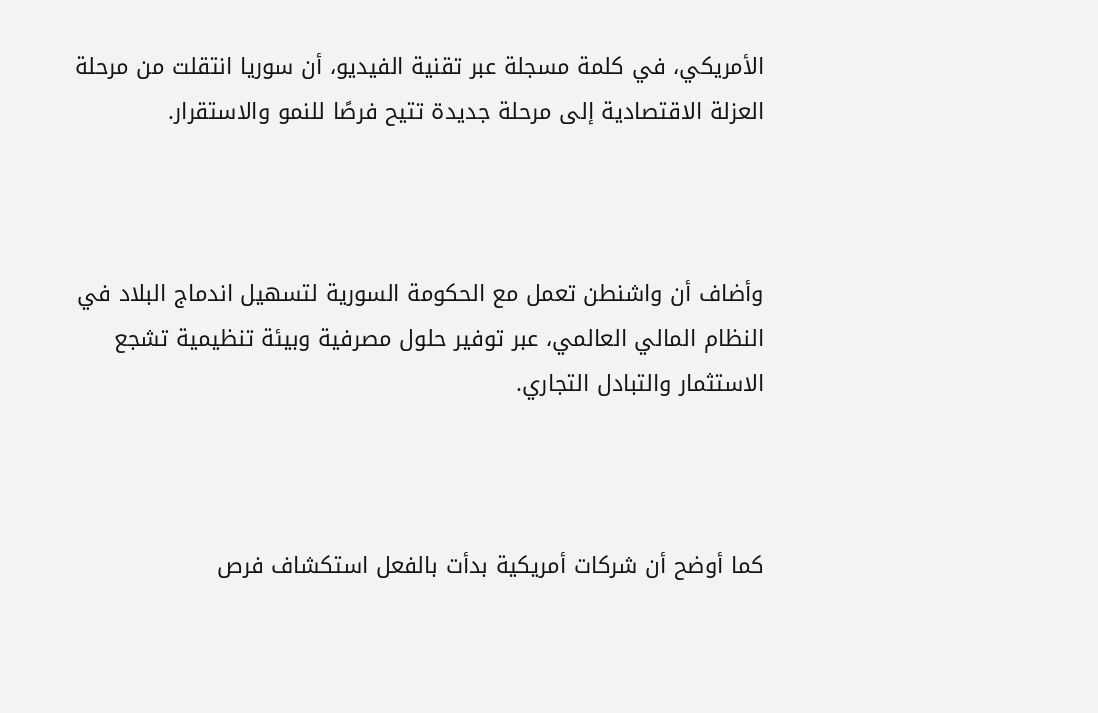الأمريكي، في كلمة مسجلة عبر تقنية الفيديو، أن سوريا انتقلت من مرحلة العزلة الاقتصادية إلى مرحلة جديدة تتيح فرصًا للنمو والاستقرار.



وأضاف أن واشنطن تعمل مع الحكومة السورية لتسهيل اندماج البلاد في النظام المالي العالمي، عبر توفير حلول مصرفية وبيئة تنظيمية تشجع الاستثمار والتبادل التجاري.



كما أوضح أن شركات أمريكية بدأت بالفعل استكشاف فرص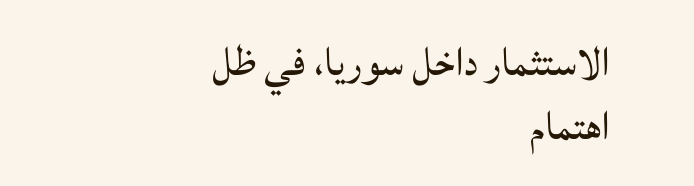الاستثمار داخل سوريا، في ظل اهتمام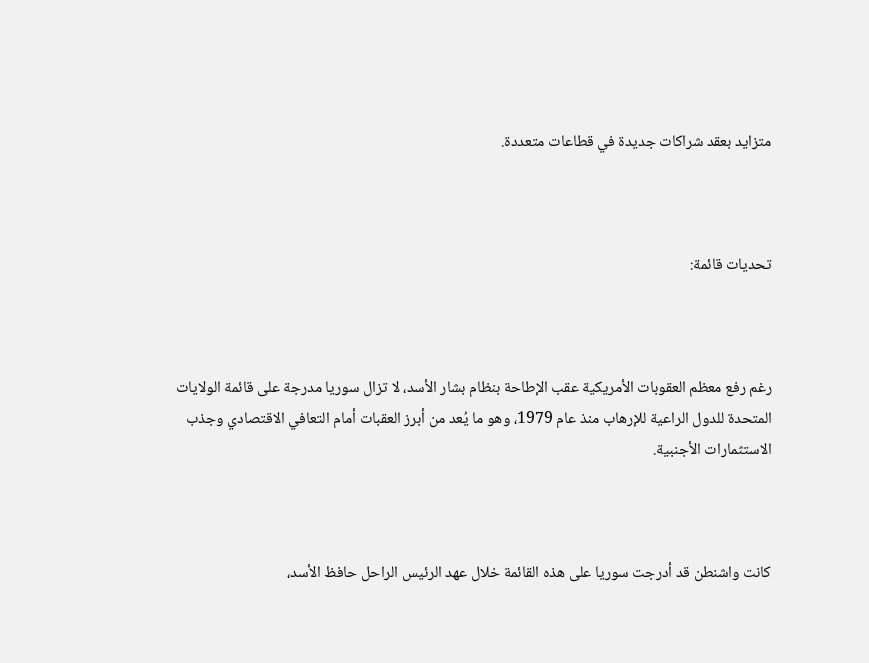متزايد بعقد شراكات جديدة في قطاعات متعددة.



تحديات قائمة:



رغم رفع معظم العقوبات الأمريكية عقب الإطاحة بنظام بشار الأسد، لا تزال سوريا مدرجة على قائمة الولايات المتحدة للدول الراعية للإرهاب منذ عام 1979، وهو ما يُعد من أبرز العقبات أمام التعافي الاقتصادي وجذب الاستثمارات الأجنبية.



كانت واشنطن قد أدرجت سوريا على هذه القائمة خلال عهد الرئيس الراحل حافظ الأسد،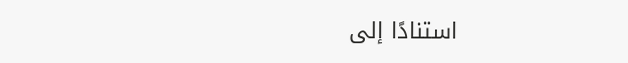استنادًا إلى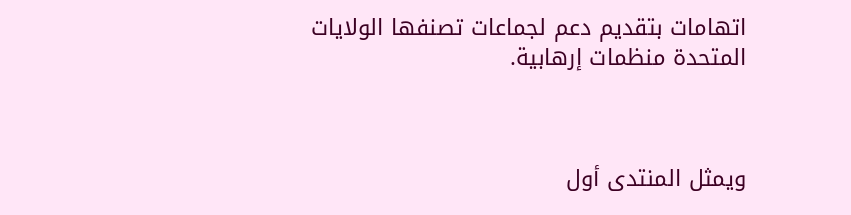اتهامات بتقديم دعم لجماعات تصنفها الولايات المتحدة منظمات إرهابية.



ويمثل المنتدى أول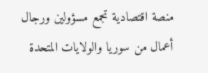منصة اقتصادية تجمع مسؤولين ورجال أعمال من سوريا والولايات المتحدة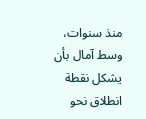منذ سنوات، وسط آمال بأن يشكل نقطة انطلاق نحو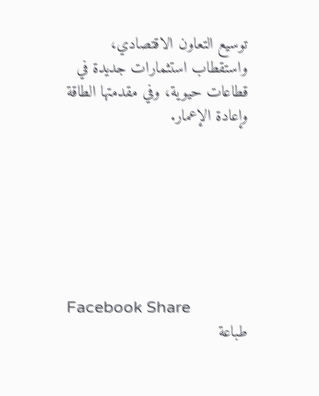توسيع التعاون الاقتصادي، واستقطاب استثمارات جديدة في قطاعات حيوية، وفي مقدمتها الطاقة وإعادة الإعمار.







Facebook Share
طباعة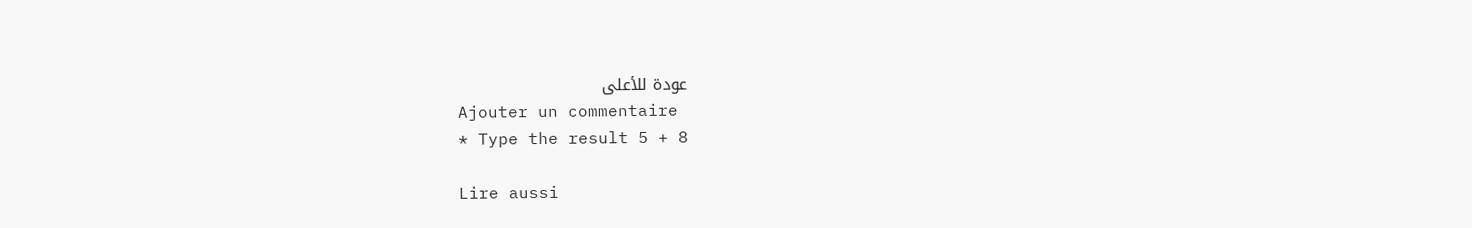عودة للأعلى
Ajouter un commentaire
* Type the result 5 + 8

Lire aussi